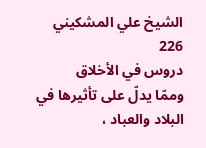الشيخ علي المشكيني
226
دروس في الأخلاق
وممّا يدلّ على تأثيرها في البلاد والعباد ،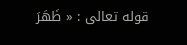قوله تعالى : « ظَهَرَ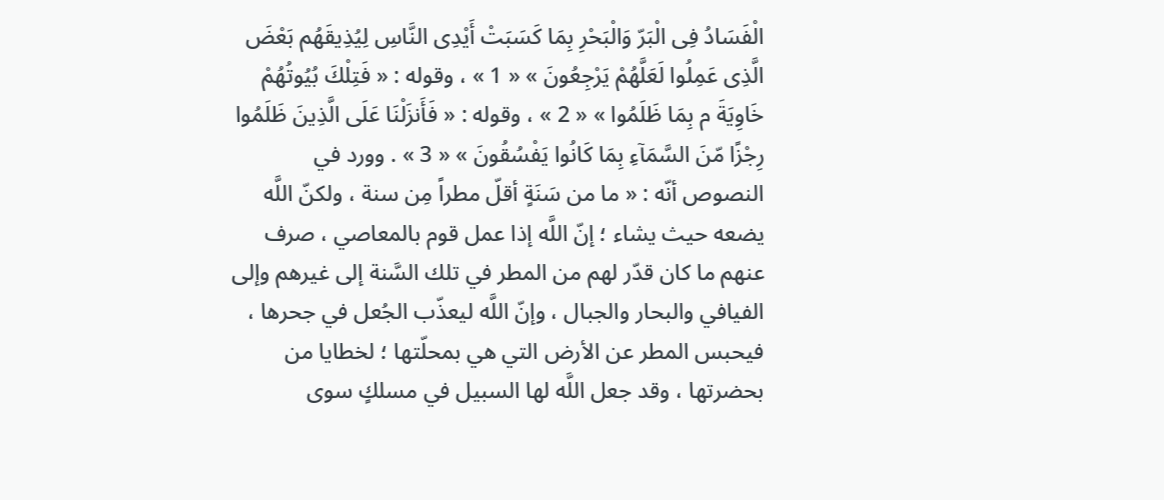الْفَسَادُ فِى الْبَرّ وَالْبَحْرِ بِمَا كَسَبَتْ أَيْدِى النَّاسِ لِيُذِيقَهُم بَعْضَ الَّذِى عَمِلُوا لَعَلَّهُمْ يَرْجِعُونَ » « 1 » ، وقوله : « فَتِلْكَ بُيُوتُهُمْ خَاوِيَةَ م بِمَا ظَلَمُوا » « 2 » ، وقوله : « فَأَنزَلْنَا عَلَى الَّذِينَ ظَلَمُوا رِجْزًا مّنَ السَّمَآءِ بِمَا كَانُوا يَفْسُقُونَ » « 3 » . وورد في النصوص أنّه : « ما من سَنَةٍ أقلّ مطراً مِن سنة ، ولكنّ اللَّه يضعه حيث يشاء ؛ إنّ اللَّه إذا عمل قوم بالمعاصي ، صرف عنهم ما كان قدّر لهم من المطر في تلك السَّنة إلى غيرهم وإلى الفيافي والبحار والجبال ، وإنّ اللَّه ليعذّب الجُعل في جحرها ، فيحبس المطر عن الأرض التي هي بمحلّتها ؛ لخطايا من بحضرتها ، وقد جعل اللَّه لها السبيل في مسلكٍ سوى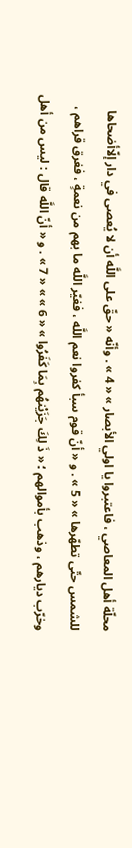محلّة أهل المعاصي ، فاعتبروا يا اولي الأبصار » « 4 » . وأنّه « حقّ على اللَّه أن لا يُعصى في دار إلّاأضحاها للشمس حتّى تطهّرها » « 5 » . و « أنّ قوم سبأ كفروا نعم اللَّه ، فغيّر اللَّه ما بهم من نعمةٍ ، فغرق قراهم ، وخرّب ديارهم ، وذهب بأموالهم ؛ « ذَ لِكَ جَزَيْنهُم بِمَا كَفَرُوا » « 6 » » « 7 » . و « أنّ اللَّه قال : ليس من أهل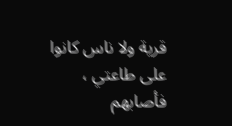قرية ولا ناس كانوا على طاعتي ، فأصابهم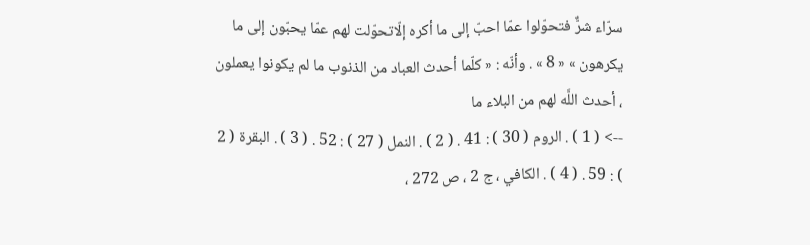سرّاء شرٌّ فتحوّلوا عمّا احبّ إلى ما أكره إلّاتحوّلت لهم عمّا يحبّون إلى ما يكرهون » « 8 » . وأنّه : « كلّما أحدث العباد من الذنوب ما لم يكونوا يعملون ، أحدث اللَّه لهم من البلاء ما
--> ( 1 ) . الروم ( 30 ) : 41 . ( 2 ) . النمل ( 27 ) : 52 . ( 3 ) . البقرة ( 2 ) : 59 . ( 4 ) . الكافي ، ج 2 ، ص 272 ،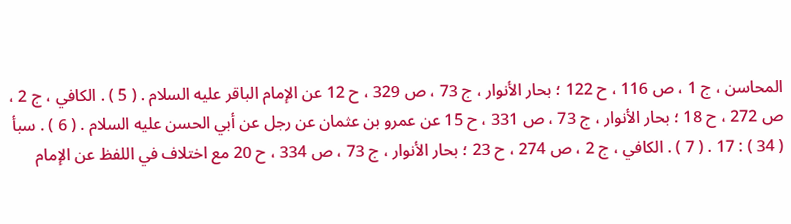المحاسن ، ج 1 ، ص 116 ، ح 122 ؛ بحار الأنوار ، ج 73 ، ص 329 ، ح 12 عن الإمام الباقر عليه السلام . ( 5 ) . الكافي ، ج 2 ، ص 272 ، ح 18 ؛ بحار الأنوار ، ج 73 ، ص 331 ، ح 15 عن عمرو بن عثمان عن رجل عن أبي الحسن عليه السلام . ( 6 ) . سبأ ( 34 ) : 17 . ( 7 ) . الكافي ، ج 2 ، ص 274 ، ح 23 ؛ بحار الأنوار ، ج 73 ، ص 334 ، ح 20 مع اختلاف في اللفظ عن الإمام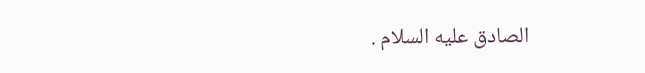الصادق عليه السلام .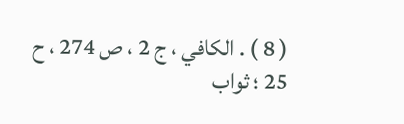( 8 ) . الكافي ، ج 2 ، ص 274 ، ح 25 ؛ ثواب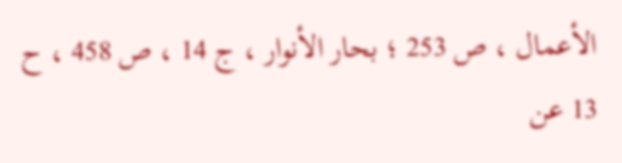الأعمال ، ص 253 ؛ بحار الأنوار ، ج 14 ، ص 458 ، ح 13 عن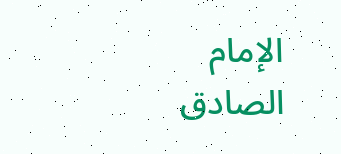الإمام الصادق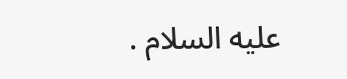عليه السلام .